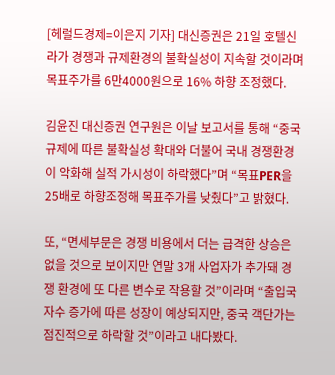[헤럴드경제=이은지 기자] 대신증권은 21일 호텔신라가 경쟁과 규제환경의 불확실성이 지속할 것이라며 목표주가를 6만4000원으로 16% 하향 조정했다.

김윤진 대신증권 연구원은 이날 보고서를 통해 “중국규제에 따른 불확실성 확대와 더불어 국내 경쟁환경이 악화해 실적 가시성이 하락했다”며 “목표PER을 25배로 하향조정해 목표주가를 낮췄다”고 밝혔다.

또, “면세부문은 경쟁 비용에서 더는 급격한 상승은 없을 것으로 보이지만 연말 3개 사업자가 추가돼 경쟁 환경에 또 다른 변수로 작용할 것”이라며 “출입국자수 증가에 따른 성장이 예상되지만, 중국 객단가는 점진적으로 하락할 것”이라고 내다봤다.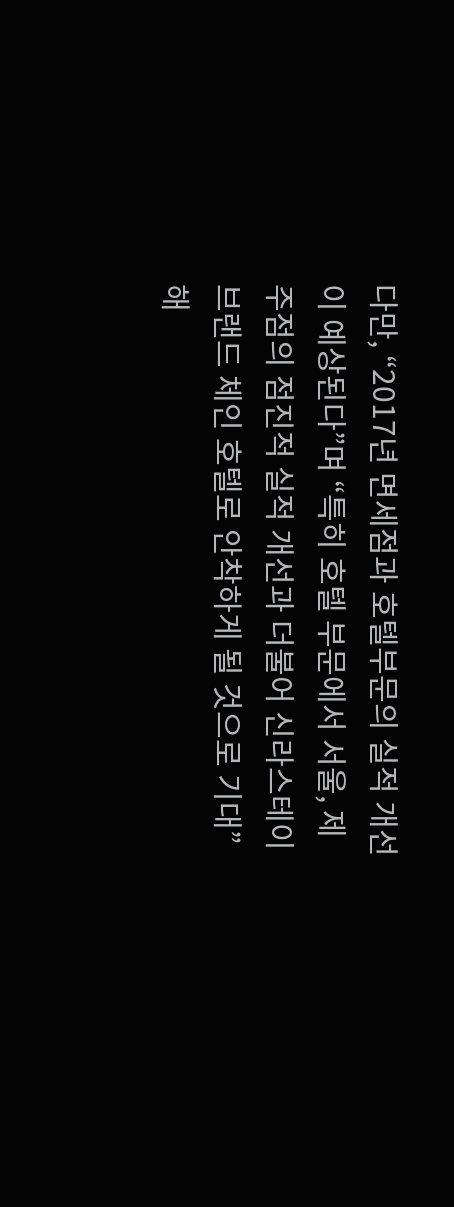다만, “2017년 면세점과 호텔부문의 실적 개선이 예상된다”며 “특히 호텔 부문에서 서울, 제주점의 점진적 실적 개선과 더불어 신라스테이 브랜드 체인 호텔로 안착하게 될 것으로 기대”해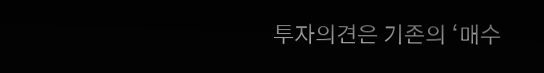투자의견은 기존의 ‘매수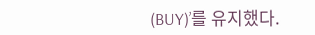(BUY)’를 유지했다.